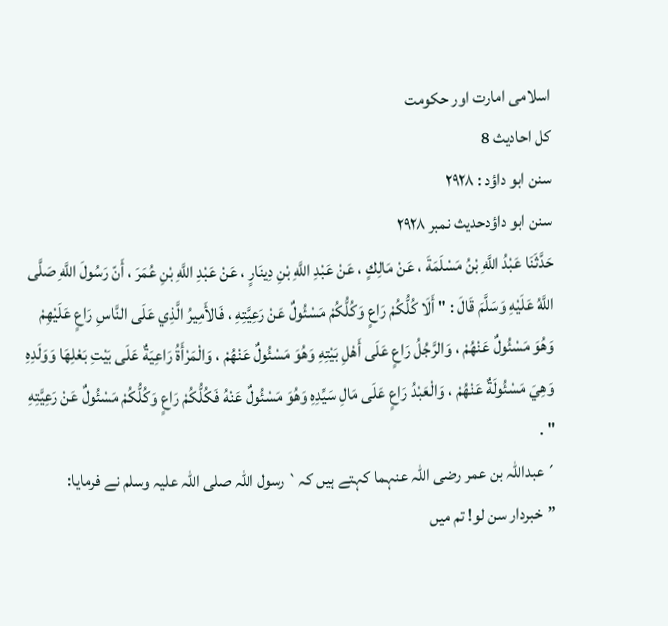اسلامی امارت اور حکومت
کل احادیث 8
سنن ابو داؤد : ۲۹۲۸
سنن ابو داؤدحدیث نمبر ۲۹۲۸
حَدَّثَنَا عَبْدُ اللَّهِ بْنُ مَسْلَمَةَ ، عَنْ مَالِكٍ ، عَنْ عَبْدِ اللَّهِ بْنِ دِينَارٍ ، عَنْ عَبْدِ اللَّهِ بْنِ عُمَرَ ، أَنّ رَسُولَ اللَّهِ صَلَّى اللَّهُ عَلَيْهِ وَسَلَّمَ قَالَ : " أَلَا كُلُّكُمْ رَاعٍ وَكُلُّكُمْ مَسْئُولٌ عَنْ رَعِيَّتِهِ ، فَالأَمِيرُ الَّذِي عَلَى النَّاسِ رَاعٍ عَلَيْهِمْ وَهُوَ مَسْئُولٌ عَنْهُمْ ، وَالرَّجُلُ رَاعٍ عَلَى أَهْلِ بَيْتِهِ وَهُوَ مَسْئُولٌ عَنْهُمْ ، وَالْمَرْأَةُ رَاعِيَةٌ عَلَى بَيْتِ بَعْلِهَا وَوَلَدِهِ وَهِيَ مَسْئُولَةٌ عَنْهُمْ ، وَالْعَبْدُ رَاعٍ عَلَى مَالِ سَيِّدِهِ وَهُوَ مَسْئُولٌ عَنْهُ فَكُلُّكُمْ رَاعٍ وَكُلُّكُمْ مَسْئُولٌ عَنْ رَعِيَّتِهِ " .
´عبداللہ بن عمر رضی اللہ عنہما کہتے ہیں کہ` رسول اللہ صلی اللہ علیہ وسلم نے فرمایا: ”خبردار سن لو! تم میں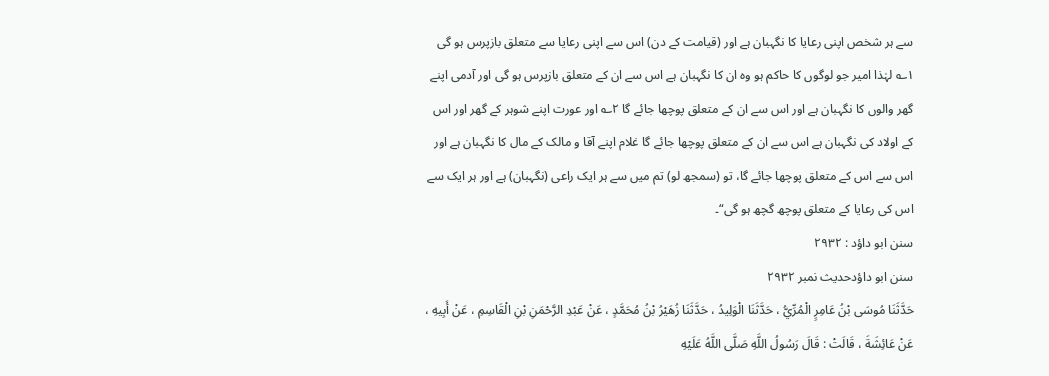سے ہر شخص اپنی رعایا کا نگہبان ہے اور (قیامت کے دن) اس سے اپنی رعایا سے متعلق بازپرس ہو گی ۱؎ لہٰذا امیر جو لوگوں کا حاکم ہو وہ ان کا نگہبان ہے اس سے ان کے متعلق بازپرس ہو گی اور آدمی اپنے گھر والوں کا نگہبان ہے اور اس سے ان کے متعلق پوچھا جائے گا ۲؎ اور عورت اپنے شوہر کے گھر اور اس کے اولاد کی نگہبان ہے اس سے ان کے متعلق پوچھا جائے گا غلام اپنے آقا و مالک کے مال کا نگہبان ہے اور اس سے اس کے متعلق پوچھا جائے گا، تو (سمجھ لو) تم میں سے ہر ایک راعی (نگہبان) ہے اور ہر ایک سے اس کی رعایا کے متعلق پوچھ گچھ ہو گی“۔
سنن ابو داؤد : ۲۹۳۲
سنن ابو داؤدحدیث نمبر ۲۹۳۲
حَدَّثَنَا مُوسَى بْنُ عَامِرٍ الْمُرِّيُّ ، حَدَّثَنَا الْوَلِيدُ ، حَدَّثَنَا زُهَيْرُ بْنُ مُحَمَّدٍ ، عَنْ عَبْدِ الرَّحْمَنِ بْنِ الْقَاسِمِ ، عَنْ أَبِيهِ ، عَنْ عَائِشَةَ ، قَالَتْ : قَالَ رَسُولُ اللَّهِ صَلَّى اللَّهُ عَلَيْهِ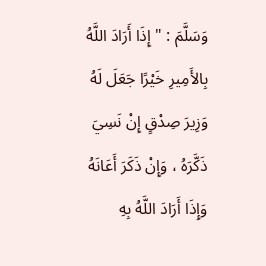وَسَلَّمَ : " إِذَا أَرَادَ اللَّهُ بِالأَمِيرِ خَيْرًا جَعَلَ لَهُ وَزِيرَ صِدْقٍ إِنْ نَسِيَ ذَكَّرَهُ ، وَإِنْ ذَكَرَ أَعَانَهُ وَإِذَا أَرَادَ اللَّهُ بِهِ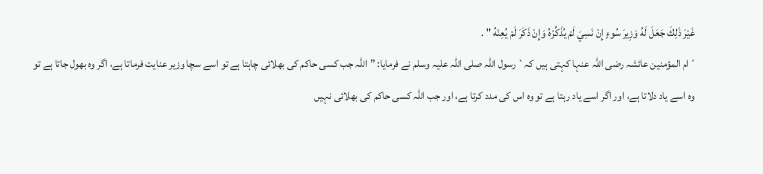غَيْرَ ذَلِكَ جَعَلَ لَهُ وَزِيرَ سُوءٍ إِنْ نَسِيَ لَمْ يُذَكِّرْهُ وَإِنْ ذَكَرَ لَمْ يُعِنْهُ " .
´ام المؤمنین عائشہ رضی اللہ عنہا کہتی ہیں کہ` رسول اللہ صلی اللہ علیہ وسلم نے فرمایا: ”اللہ جب کسی حاکم کی بھلائی چاہتا ہے تو اسے سچا وزیر عنایت فرماتا ہے، اگر وہ بھول جاتا ہے تو وہ اسے یاد دلاتا ہے، اور اگر اسے یاد رہتا ہے تو وہ اس کی مدد کرتا ہے، اور جب اللہ کسی حاکم کی بھلائی نہیں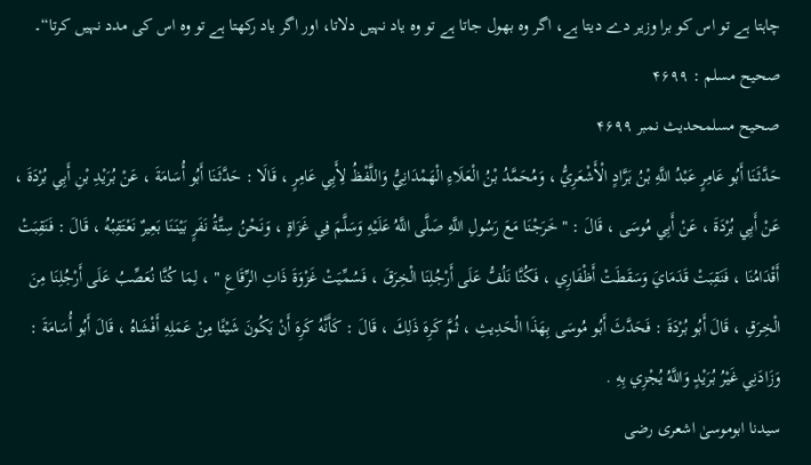چاہتا ہے تو اس کو برا وزیر دے دیتا ہے، اگر وہ بھول جاتا ہے تو وہ یاد نہیں دلاتا، اور اگر یاد رکھتا ہے تو وہ اس کی مدد نہیں کرتا“۔
صحیح مسلم : ۴۶۹۹
صحیح مسلمحدیث نمبر ۴۶۹۹
حَدَّثَنَا أَبُو عَامِرٍ عَبْدُ اللَّهِ بْنُ بَرَّادٍ الْأَشْعَرِيُّ ، وَمُحَمَّدُ بْنُ الْعَلَاءِ الْهَمْدَانِيُّ وَاللَّفْظُ لِأَبِي عَامِرٍ ، قَالَا : حَدَّثَنَا أَبُو أُسَامَةَ ، عَنْ بُرَيْدِ بْنِ أَبِي بُرْدَةَ ، عَنْ أَبِي بُرْدَةَ ، عَنْ أَبِي مُوسَى ، قَالَ : " خَرَجْنَا مَعَ رَسُولِ اللَّهِ صَلَّى اللَّهُ عَلَيْهِ وَسَلَّمَ فِي غَزَاةٍ ، وَنَحْنُ سِتَّةُ نَفَرٍ بَيْنَنَا بَعِيرٌ نَعْتَقِبُهُ ، قَالَ : فَنَقِبَتْ أَقْدَامُنَا ، فَنَقِبَتْ قَدَمَايَ وَسَقَطَتْ أَظْفَارِي ، فَكُنَّا نَلُفُّ عَلَى أَرْجُلِنَا الْخِرَقَ ، فَسُمِّيَتْ غَزْوَةَ ذَاتِ الرِّقَاعِ " ، لِمَا كُنَّا نُعَصِّبُ عَلَى أَرْجُلِنَا مِنَ الْخِرَقِ ، قَالَ أَبُو بُرْدَةَ : فَحَدَّثَ أَبُو مُوسَى بِهَذَا الْحَدِيثِ ، ثُمَّ كَرِهَ ذَلِكَ ، قَالَ : كَأَنَّهُ كَرِهَ أَنْ يَكُونَ شَيْئًا مِنْ عَمَلِهِ أَفْشَاهُ ، قَالَ أَبُو أُسَامَةَ : وَزَادَنِي غَيْرُ بُرَيْدٍ وَاللَّهُ يُجْزِي بِهِ .
سیدنا ابوموسیٰ اشعری رضی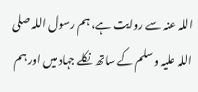اللہ عنہ سے روایت ہے، ہم رسول اللہ صلی اللہ علیہ وسلم کے ساتھ نکلے جہاد میں اور ہم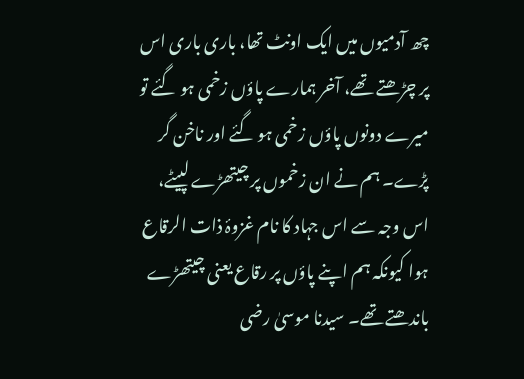چھ آدمیوں میں ایک اونٹ تھا، باری باری اس پر چڑھتے تھے، آخر ہمارے پاؤں زخمی ہو گئے تو میرے دونوں پاؤں زخمی ہو گئے اور ناخن گر پڑے۔ ہم نے ان زخموں پر چیتھڑے لپیٹے، اس وجہ سے اس جہاد کا نام غزوۂ ذات الرقاع ہوا کیونکہ ہم اپنے پاؤں پر رقاع یعنی چیتھڑے باندھتے تھے۔ سیدنا موسیٰ رضی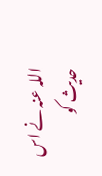اللہ عنہ نے اس حدیث کو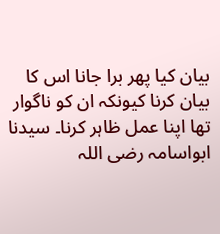بیان کیا پھر برا جانا اس کا بیان کرنا کیونکہ ان کو ناگوار تھا اپنا عمل ظاہر کرنا۔ سیدنا ابواسامہ رضی اللہ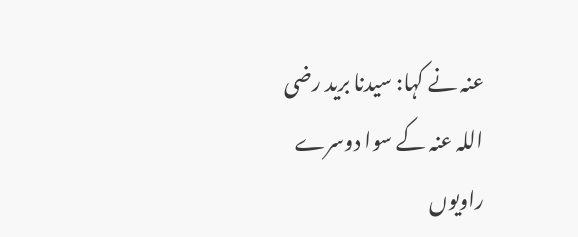عنہ نے کہا: سیدنا برید رضی اللہ عنہ کے سوا دوسرے راویوں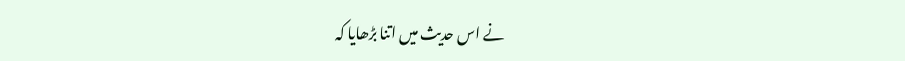نے اس حدیث میں اتنا بڑھایا کہ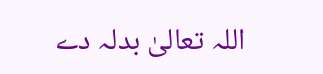اللہ تعالیٰ بدلہ دے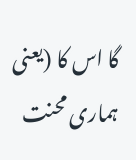گا اس کا (یعنی ہماری محنت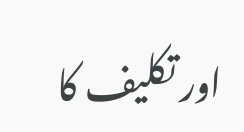اور تکلیف کا